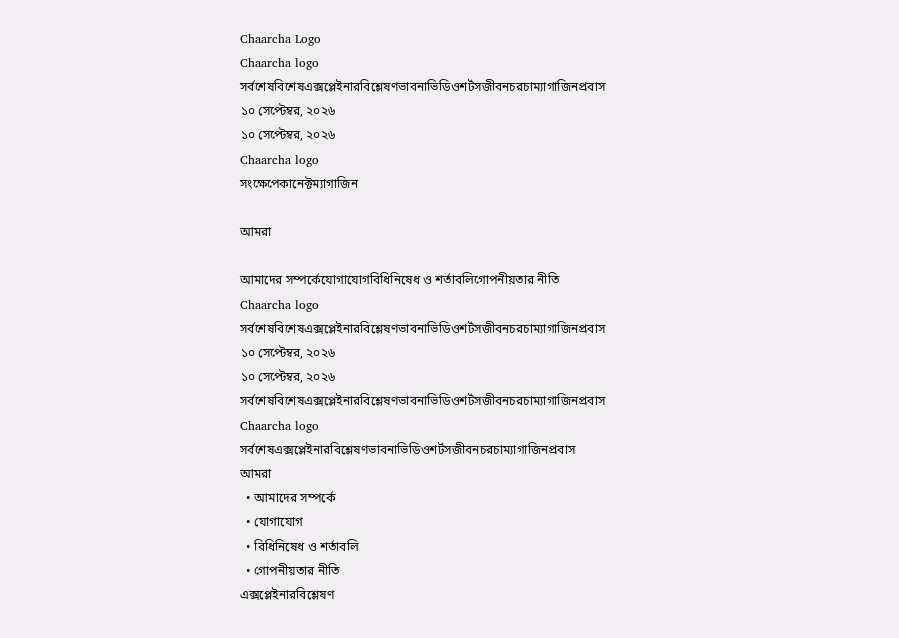Chaarcha Logo
Chaarcha logo
সর্বশেষবিশেষএক্সপ্লেইনারবিশ্লেষণভাবনাভিডিওশর্টসজীবনচরচাম্যাগাজিনপ্রবাস
১০ সেপ্টেম্বর, ২০২৬
১০ সেপ্টেম্বর, ২০২৬
Chaarcha logo
সংক্ষেপেকানেক্টম্যাগাজিন

আমরা

আমাদের সম্পর্কেযোগাযোগবিধিনিষেধ ও শর্তাবলিগোপনীয়তার নীতি
Chaarcha logo
সর্বশেষবিশেষএক্সপ্লেইনারবিশ্লেষণভাবনাভিডিওশর্টসজীবনচরচাম্যাগাজিনপ্রবাস
১০ সেপ্টেম্বর, ২০২৬
১০ সেপ্টেম্বর, ২০২৬
সর্বশেষবিশেষএক্সপ্লেইনারবিশ্লেষণভাবনাভিডিওশর্টসজীবনচরচাম্যাগাজিনপ্রবাস
Chaarcha logo
সর্বশেষএক্সপ্লেইনারবিশ্লেষণভাবনাভিডিওশর্টসজীবনচরচাম্যাগাজিনপ্রবাস
আমরা
  • আমাদের সম্পর্কে
  • যোগাযোগ
  • বিধিনিষেধ ও শর্তাবলি
  • গোপনীয়তার নীতি
এক্সপ্লেইনারবিশ্লেষণ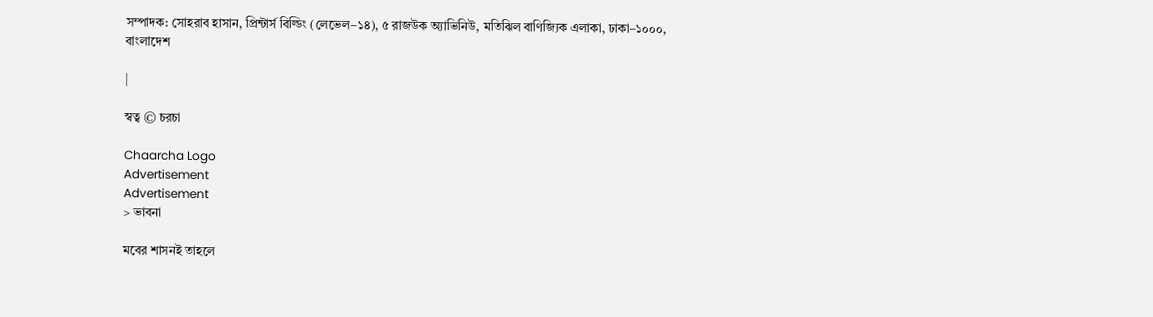সম্পাদক: সোহরাব হাসান, প্রিন্টার্স বিল্ডিং (লেভেল–১৪), ৫ রাজউক অ্যাভিনিউ, মতিঝিল বাণিজ্যিক এলাকা, ঢাকা–১০০০, বাংলাদেশ

|

স্বত্ব © চরচা

Chaarcha Logo
Advertisement
Advertisement
> ভাবনা

মবের শাসনই তাহলে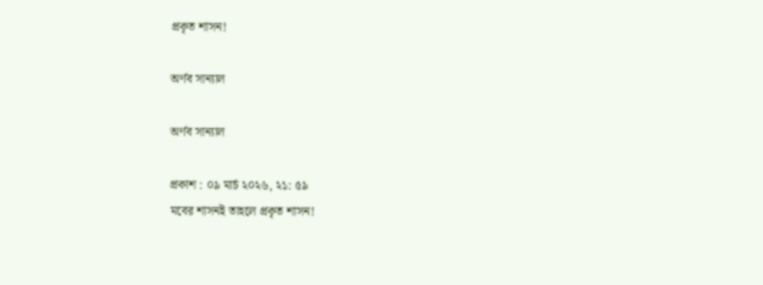প্রকৃত শাসন!

অর্ণব সান্যাল

অর্ণব সান্যাল

প্রকাশ : ০৯ মার্চ ২০২৬, ২১: ৫৯
মবের শাসনই তাহলে প্রকৃত শাসন!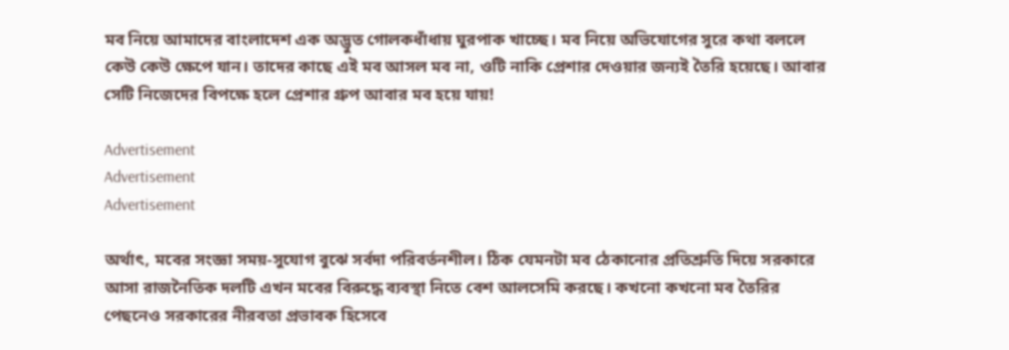মব নিয়ে আমাদের বাংলাদেশ এক অদ্ভুত গোলকধাঁধায় ঘুরপাক খাচ্ছে। মব নিয়ে অভিযোগের সুরে কথা বললে কেউ কেউ ক্ষেপে যান। তাদের কাছে এই মব আসল মব না, ওটি নাকি প্রেশার দেওয়ার জন্যই তৈরি হয়েছে। আবার সেটি নিজেদের বিপক্ষে হলে প্রেশার গ্রুপ আবার মব হয়ে যায়!

Advertisement
Advertisement
Advertisement

অর্থাৎ, মবের সংজ্ঞা সময়-সুযোগ বুঝে সর্বদা পরিবর্তনশীল। ঠিক যেমনটা মব ঠেকানোর প্রতিশ্রুতি দিয়ে সরকারে আসা রাজনৈতিক দলটি এখন মবের বিরুদ্ধে ব্যবস্থা নিতে বেশ আলসেমি করছে। কখনো কখনো মব তৈরির পেছনেও সরকারের নীরবতা প্রভাবক হিসেবে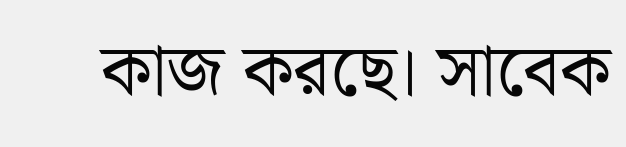কাজ করছে। সাবেক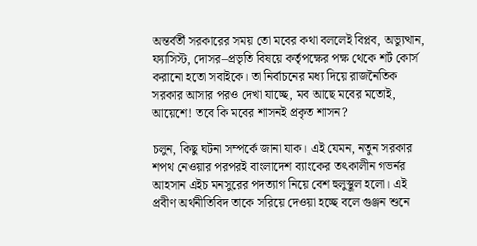অন্তর্বর্তী সরকারের সময় তো মবের কথা বললেই বিপ্লব, অভ্যুত্থান, ফ্যাসিস্ট, দোসর–প্রভৃতি বিষয়ে কর্তৃপক্ষের পক্ষ থেকে শর্ট কোর্স করানো হতো সবাইকে। তা নির্বাচনের মধ্য দিয়ে রাজনৈতিক সরকার আসার পরও দেখা যাচ্ছে, মব আছে মবের মতোই, আয়েশে! তবে কি মবের শাসনই প্রকৃত শাসন?

চলুন, কিছু ঘটনা সম্পর্কে জানা যাক। এই যেমন, নতুন সরকার শপথ নেওয়ার পরপরই বাংলাদেশ ব্যাংকের তৎকালীন গভর্নর আহসান এইচ মনসুরের পদত্যাগ নিয়ে বেশ হুলুস্থূল হলো। এই প্রবীণ অর্থনীতিবিদ তাকে সরিয়ে দেওয়া হচ্ছে বলে গুঞ্জন শুনে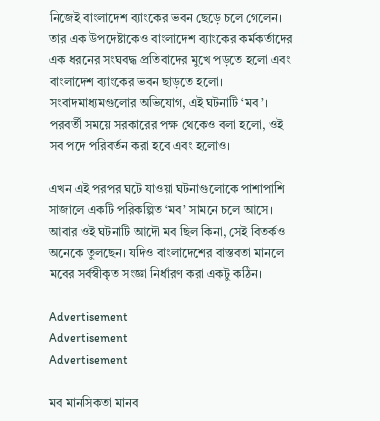নিজেই বাংলাদেশ ব্যাংকের ভবন ছেড়ে চলে গেলেন। তার এক উপদেষ্টাকেও বাংলাদেশ ব্যাংকের কর্মকর্তাদের এক ধরনের সংঘবদ্ধ প্রতিবাদের মুখে পড়তে হলো এবং বাংলাদেশ ব্যাংকের ভবন ছাড়তে হলো। সংবাদমাধ্যমগুলোর অভিযোগ, এই ঘটনাটি ‘মব’। পরবর্তী সময়ে সরকারের পক্ষ থেকেও বলা হলো, ওই সব পদে পরিবর্তন করা হবে এবং হলোও।

এখন এই পরপর ঘটে যাওয়া ঘটনাগুলোকে পাশাপাশি সাজালে একটি পরিকল্পিত ‘মব’ সামনে চলে আসে। আবার ওই ঘটনাটি আদৌ মব ছিল কিনা, সেই বিতর্কও অনেকে তুলছেন। যদিও বাংলাদেশের বাস্তবতা মানলে মবের সর্বস্বীকৃত সংজ্ঞা নির্ধারণ করা একটু কঠিন।

Advertisement
Advertisement
Advertisement

মব মানসিকতা মানব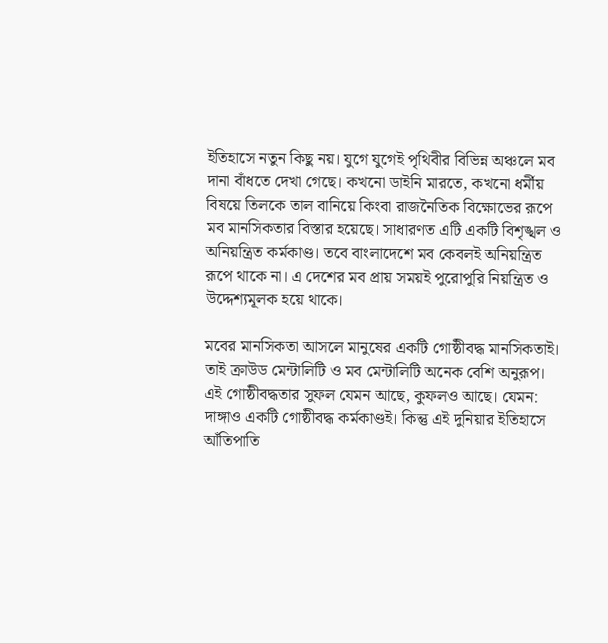ইতিহাসে নতুন কিছু নয়। যুগে যুগেই পৃথিবীর বিভিন্ন অঞ্চলে মব দানা বাঁধতে দেখা গেছে। কখনো ডাইনি মারতে, কখনো ধর্মীয় বিষয়ে তিলকে তাল বানিয়ে কিংবা রাজনৈতিক বিক্ষোভের রূপে মব মানসিকতার বিস্তার হয়েছে। সাধারণত এটি একটি বিশৃঙ্খল ও অনিয়ন্ত্রিত কর্মকাণ্ড। তবে বাংলাদেশে মব কেবলই অনিয়ন্ত্রিত রূপে থাকে না। এ দেশের মব প্রায় সময়ই পুরোপুরি নিয়ন্ত্রিত ও উদ্দেশ্যমূলক হয়ে থাকে।

মবের মানসিকতা আসলে মানুষের একটি গোষ্ঠীবদ্ধ মানসিকতাই। তাই ক্রাউড মেন্টালিটি ও মব মেন্টালিটি অনেক বেশি অনুরূপ। এই গোষ্ঠীবদ্ধতার সুফল যেমন আছে, কুফলও আছে। যেমন: দাঙ্গাও একটি গোষ্ঠীবদ্ধ কর্মকাণ্ডই। কিন্তু এই দুনিয়ার ইতিহাসে আঁতিপাতি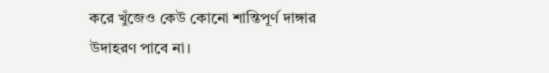করে খুঁজেও কেউ কোনো শান্তিপূর্ণ দাঙ্গার উদাহরণ পাবে না।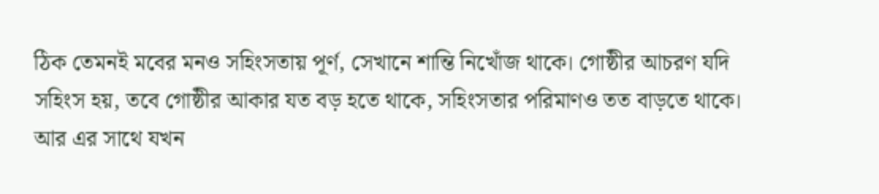ঠিক তেমনই মবের মনও সহিংসতায় পূর্ণ, সেখানে শান্তি নিখোঁজ থাকে। গোষ্ঠীর আচরণ যদি সহিংস হয়, তবে গোষ্ঠীর আকার যত বড় হতে থাকে, সহিংসতার পরিমাণও তত বাড়তে থাকে। আর এর সাথে যখন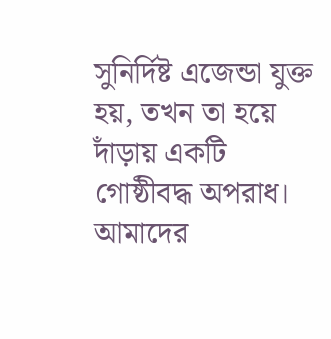সুনির্দিষ্ট এজেন্ডা যুক্ত হয়, তখন তা হয়ে দাঁড়ায় একটি গোষ্ঠীবদ্ধ অপরাধ। আমাদের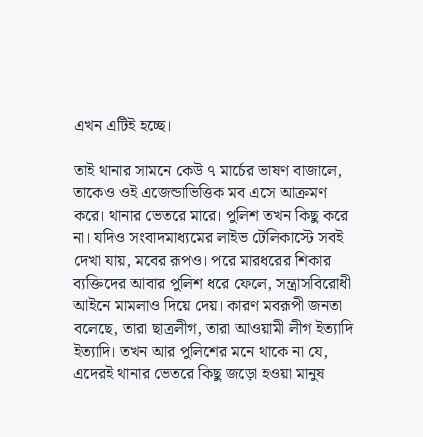এখন এটিই হচ্ছে।

তাই থানার সামনে কেউ ৭ মার্চের ভাষণ বাজালে, তাকেও ওই এজেন্ডাভিত্তিক মব এসে আক্রমণ করে। থানার ভেতরে মারে। পুলিশ তখন কিছু করে না। যদিও সংবাদমাধ্যমের লাইভ টেলিকাস্টে সবই দেখা যায়, মবের রূপও। পরে মারধরের শিকার ব্যক্তিদের আবার পুলিশ ধরে ফেলে, সন্ত্রাসবিরোধী আইনে মামলাও দিয়ে দেয়। কারণ মবরূপী জনতা বলেছে, তারা ছাত্রলীগ, তারা আওয়ামী লীগ ইত্যাদি ইত্যাদি। তখন আর পুলিশের মনে থাকে না যে, এদেরই থানার ভেতরে কিছু জড়ো হওয়া মানুষ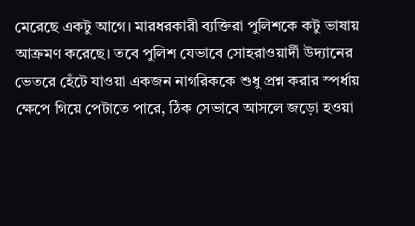মেরেছে একটু আগে। মারধরকারী ব্যক্তিরা পুলিশকে কটু ভাষায় আক্রমণ করেছে। তবে পুলিশ যেভাবে সোহরাওয়ার্দী উদ্যানের ভেতরে হেঁটে যাওয়া একজন নাগরিককে শুধু প্রশ্ন করার স্পর্ধায় ক্ষেপে গিয়ে পেটাতে পারে, ঠিক সেভাবে আসলে জড়ো হওয়া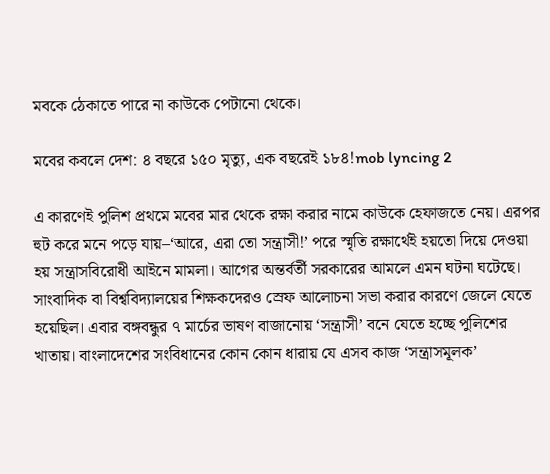মবকে ঠেকাতে পারে না কাউকে পেটানো থেকে।

মবের কবলে দেশ: ৪ বছরে ১৫০ মৃত্যু, এক বছরেই ১৮৪!mob lyncing 2

এ কারণেই পুলিশ প্রথমে মবের মার থেকে রক্ষা করার নামে কাউকে হেফাজতে নেয়। এরপর হুট করে মনে পড়ে যায়–‘আরে, এরা তো সন্ত্রাসী!’ পরে স্মৃতি রক্ষার্থেই হয়তো দিয়ে দেওয়া হয় সন্ত্রাসবিরোধী আইনে মামলা। আগের অন্তর্বর্তী সরকারের আমলে এমন ঘটনা ঘটেছে। সাংবাদিক বা বিশ্ববিদ্যালয়ের শিক্ষকদেরও স্রেফ আলোচনা সভা করার কারণে জেলে যেতে হয়েছিল। এবার বঙ্গবন্ধুর ৭ মার্চের ভাষণ বাজানোয় ‘সন্ত্রাসী’ বনে যেতে হচ্ছে পুলিশের খাতায়। বাংলাদেশের সংবিধানের কোন কোন ধারায় যে এসব কাজ ‘সন্ত্রাসমূলক’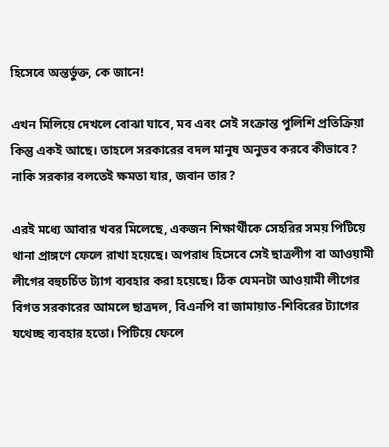হিসেবে অন্তর্ভুক্ত, কে জানে!

এখন মিলিয়ে দেখলে বোঝা যাবে, মব এবং সেই সংক্রান্ত পুলিশি প্রতিক্রিয়া কিন্তু একই আছে। তাহলে সরকারের বদল মানুষ অনুভব করবে কীভাবে? নাকি সরকার বলতেই ক্ষমতা যার, জবান তার?

এরই মধ্যে আবার খবর মিলেছে, একজন শিক্ষার্থীকে সেহরির সময় পিটিয়ে থানা প্রাঙ্গণে ফেলে রাখা হয়েছে। অপরাধ হিসেবে সেই ছাত্রলীগ বা আওয়ামী লীগের বহুচর্চিত ট্যাগ ব্যবহার করা হয়েছে। ঠিক যেমনটা আওয়ামী লীগের বিগত সরকারের আমলে ছাত্রদল, বিএনপি বা জামায়াত-শিবিরের ট্যাগের যথেচ্ছ ব্যবহার হতো। পিটিয়ে ফেলে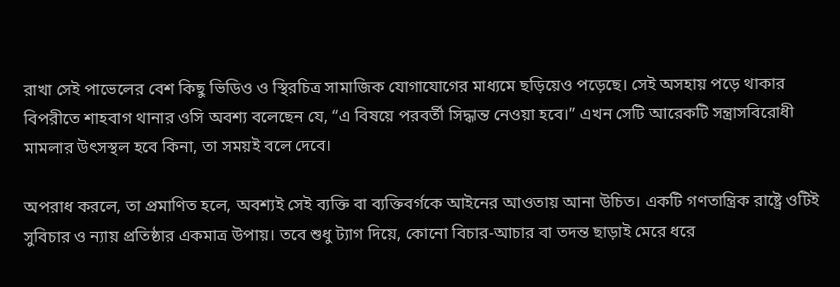রাখা সেই পাভেলের বেশ কিছু ভিডিও ও স্থিরচিত্র সামাজিক যোগাযোগের মাধ্যমে ছড়িয়েও পড়েছে। সেই অসহায় পড়ে থাকার বিপরীতে শাহবাগ থানার ওসি অবশ্য বলেছেন যে, “এ বিষয়ে পরবর্তী সিদ্ধান্ত নেওয়া হবে।” এখন সেটি আরেকটি সন্ত্রাসবিরোধী মামলার উৎসস্থল হবে কিনা, তা সময়ই বলে দেবে।

অপরাধ করলে, তা প্রমাণিত হলে, অবশ্যই সেই ব্যক্তি বা ব্যক্তিবর্গকে আইনের আওতায় আনা উচিত। একটি গণতান্ত্রিক রাষ্ট্রে ওটিই সুবিচার ও ন্যায় প্রতিষ্ঠার একমাত্র উপায়। তবে শুধু ট্যাগ দিয়ে, কোনো বিচার-আচার বা তদন্ত ছাড়াই মেরে ধরে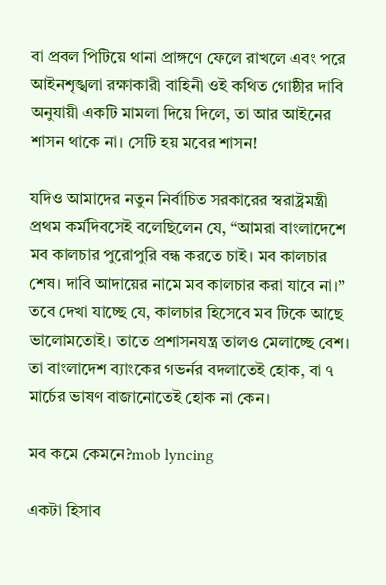বা প্রবল পিটিয়ে থানা প্রাঙ্গণে ফেলে রাখলে এবং পরে আইনশৃঙ্খলা রক্ষাকারী বাহিনী ওই কথিত গোষ্ঠীর দাবি অনুযায়ী একটি মামলা দিয়ে দিলে, তা আর আইনের শাসন থাকে না। সেটি হয় মবের শাসন!

যদিও আমাদের নতুন নির্বাচিত সরকারের স্বরাষ্ট্রমন্ত্রী প্রথম কর্মদিবসেই বলেছিলেন যে, “আমরা বাংলাদেশে মব কালচার পুরোপুরি বন্ধ করতে চাই। মব কালচার শেষ। দাবি আদায়ের নামে মব কালচার করা যাবে না।” তবে দেখা যাচ্ছে যে, কালচার হিসেবে মব টিকে আছে ভালোমতোই। তাতে প্রশাসনযন্ত্র তালও মেলাচ্ছে বেশ। তা বাংলাদেশ ব্যাংকের গভর্নর বদলাতেই হোক, বা ৭ মার্চের ভাষণ বাজানোতেই হোক না কেন।

মব কমে কেমনে?mob lyncing

একটা হিসাব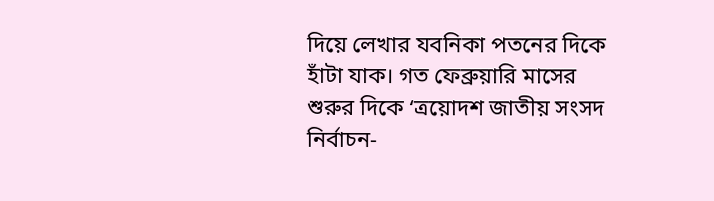দিয়ে লেখার যবনিকা পতনের দিকে হাঁটা যাক। গত ফেব্রুয়ারি মাসের শুরুর দিকে ‘ত্রয়োদশ জাতীয় সংসদ নির্বাচন-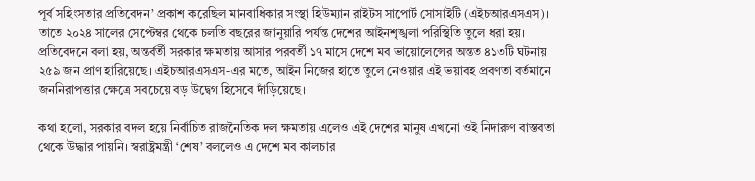পূর্ব সহিংসতার প্রতিবেদন’ প্রকাশ করেছিল মানবাধিকার সংস্থা হিউম্যান রাইটস সাপোর্ট সোসাইটি (এইচআরএসএস)। তাতে ২০২৪ সালের সেপ্টেম্বর থেকে চলতি বছরের জানুয়ারি পর্যন্ত দেশের আইনশৃঙ্খলা পরিস্থিতি তুলে ধরা হয়। প্রতিবেদনে বলা হয়, অন্তর্বর্তী সরকার ক্ষমতায় আসার পরবর্তী ১৭ মাসে দেশে মব ভায়োলেন্সের অন্তত ৪১৩টি ঘটনায় ২৫৯ জন প্রাণ হারিয়েছে। এইচআরএসএস-এর মতে, আইন নিজের হাতে তুলে নেওয়ার এই ভয়াবহ প্রবণতা বর্তমানে জননিরাপত্তার ক্ষেত্রে সবচেয়ে বড় উদ্বেগ হিসেবে দাঁড়িয়েছে।

কথা হলো, সরকার বদল হয়ে নির্বাচিত রাজনৈতিক দল ক্ষমতায় এলেও এই দেশের মানুষ এখনো ওই নিদারুণ বাস্তবতা থেকে উদ্ধার পায়নি। স্বরাষ্ট্রমন্ত্রী ‘শেষ’ বললেও এ দেশে মব কালচার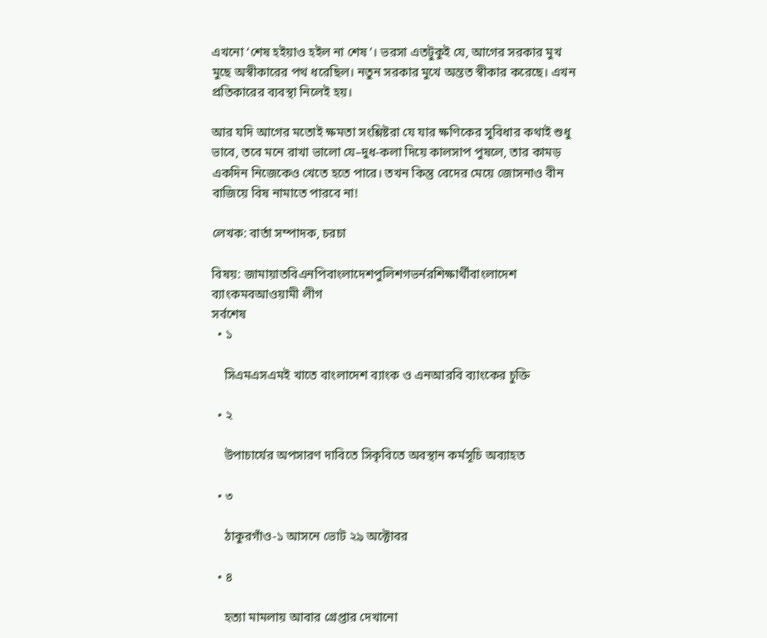এখনো ‘শেষ হইয়াও হইল না শেষ’। ভরসা এতটুকুই যে, আগের সরকার মুখ মুছে অস্বীকারের পথ ধরেছিল। নতুন সরকার মুখে অন্তত স্বীকার করেছে। এখন প্রতিকারের ব্যবস্থা নিলেই হয়।

আর যদি আগের মতোই ক্ষমতা সংশ্লিষ্টরা যে যার ক্ষণিকের সুবিধার কথাই শুধু ভাবে, তবে মনে রাখা ভালো যে–দুধ-কলা দিয়ে কালসাপ পুষলে, তার কামড় একদিন নিজেকেও খেতে হতে পারে। তখন কিন্তু বেদের মেয়ে জোসনাও বীন বাজিয়ে বিষ নামাতে পারবে না!

লেখক: বার্তা সম্পাদক, চরচা

বিষয়: জামায়াতবিএনপিবাংলাদেশপুলিশগভর্নরশিক্ষার্থীবাংলাদেশ ব্যাংকমবআওয়ামী লীগ
সর্বশেষ
  • ১

    সিএমএসএমই খাতে বাংলাদেশ ব্যাংক ও এনআরবি ব্যাংকের চুক্তি

  • ২

    উপাচার্যের অপসারণ দাবিতে সিকৃবিতে অবস্থান কর্মসূচি অব্যাহত

  • ৩

    ঠাকুরগাঁও-১ আসনে ভোট ২৯ অক্টোবর

  • ৪

    হত্যা মামলায় আবার গ্রেপ্তার দেখানো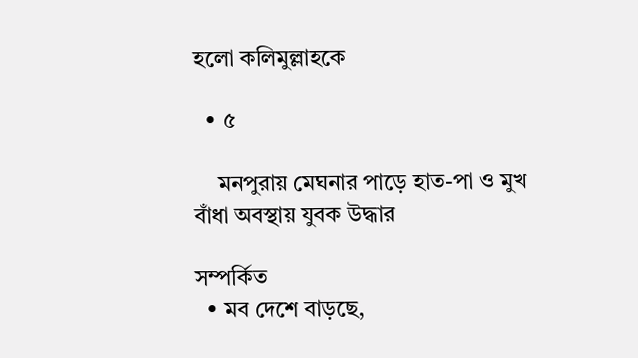হলো কলিমুল্লাহকে

  • ৫

    মনপুরায় মেঘনার পাড়ে হাত-পা ও মুখ বাঁধা অবস্থায় যুবক উদ্ধার

সম্পর্কিত
  • মব দেশে বাড়ছে,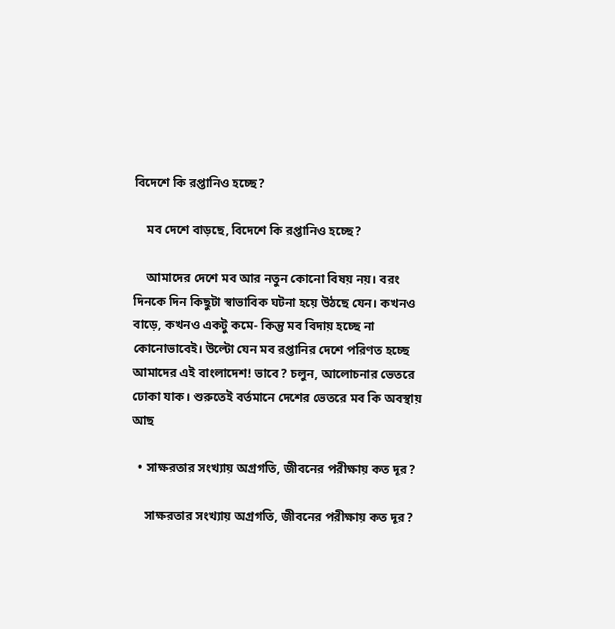বিদেশে কি রপ্তানিও হচ্ছে?

    মব দেশে বাড়ছে, বিদেশে কি রপ্তানিও হচ্ছে?

    আমাদের দেশে মব আর নতুন কোনো বিষয় নয়। বরং দিনকে দিন কিছুটা স্বাভাবিক ঘটনা হয়ে উঠছে যেন। কখনও বাড়ে, কখনও একটু কমে- কিন্তু মব বিদায় হচ্ছে না কোনোভাবেই। উল্টো যেন মব রপ্তানির দেশে পরিণত হচ্ছে আমাদের এই বাংলাদেশ! ভাবে? চলুন, আলোচনার ভেতরে ঢোকা যাক। শুরুতেই বর্তমানে দেশের ভেতরে মব কি অবস্থায় আছ

  • সাক্ষরতার সংখ্যায় অগ্রগতি, জীবনের পরীক্ষায় কত দূর?

    সাক্ষরতার সংখ্যায় অগ্রগতি, জীবনের পরীক্ষায় কত দূর?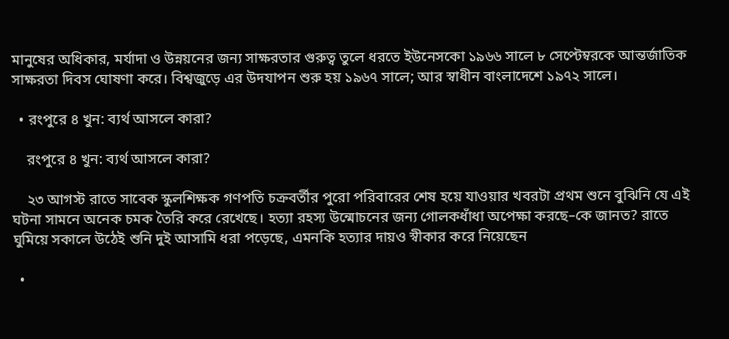মানুষের অধিকার, মর্যাদা ও উন্নয়নের জন্য সাক্ষরতার গুরুত্ব তুলে ধরতে ইউনেসকো ১৯৬৬ সালে ৮ সেপ্টেম্বরকে আন্তর্জাতিক সাক্ষরতা দিবস ঘোষণা করে। বিশ্বজুড়ে এর উদযাপন শুরু হয় ১৯৬৭ সালে; আর স্বাধীন বাংলাদেশে ১৯৭২ সালে।

  • রংপুরে ৪ খুন: ব্যর্থ আসলে কারা?

    রংপুরে ৪ খুন: ব্যর্থ আসলে কারা?

    ২৩ আগস্ট রাতে সাবেক স্কুলশিক্ষক গণপতি চক্রবর্তীর পুরো পরিবারের শেষ হয়ে যাওয়ার খবরটা প্রথম শুনে বুঝিনি যে এই ঘটনা সামনে অনেক চমক তৈরি করে রেখেছে। হত্যা রহস্য উন্মোচনের জন্য গোলকধাঁধা অপেক্ষা করছে–কে জানত? রাতে ঘুমিয়ে সকালে উঠেই শুনি দুই আসামি ধরা পড়েছে, এমনকি হত্যার দায়ও স্বীকার করে নিয়েছেন

  •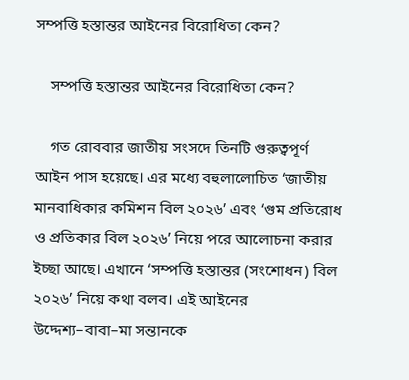সম্পত্তি হস্তান্তর আইনের বিরোধিতা কেন?

    সম্পত্তি হস্তান্তর আইনের বিরোধিতা কেন?

    গত রোববার জাতীয় সংসদে তিনটি গুরুত্বপূর্ণ আইন পাস হয়েছে। এর মধ্যে বহুলালোচিত ‘জাতীয় মানবাধিকার কমিশন বিল ২০২৬’ এবং ‘গুম প্রতিরোধ ও প্রতিকার বিল ২০২৬’ নিয়ে পরে আলোচনা করার ইচ্ছা আছে। এখানে ‘সম্পত্তি হস্তান্তর (সংশোধন) বিল ২০২৬’ নিয়ে কথা বলব। এই আইনের উদ্দেশ্য–বাবা–মা সন্তানকে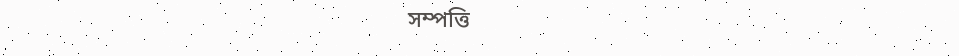সম্পত্তি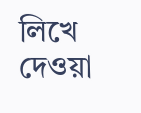লিখে দেওয়া